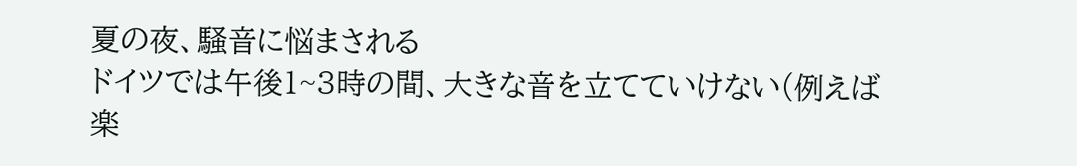夏の夜、騒音に悩まされる
ドイツでは午後1~3時の間、大きな音を立てていけない(例えば楽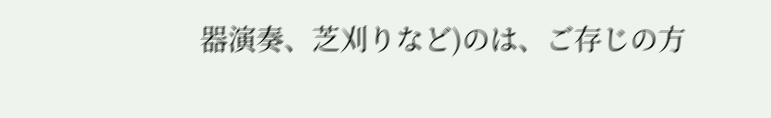器演奏、芝刈りなど)のは、ご存じの方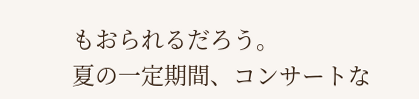もおられるだろう。
夏の一定期間、コンサートな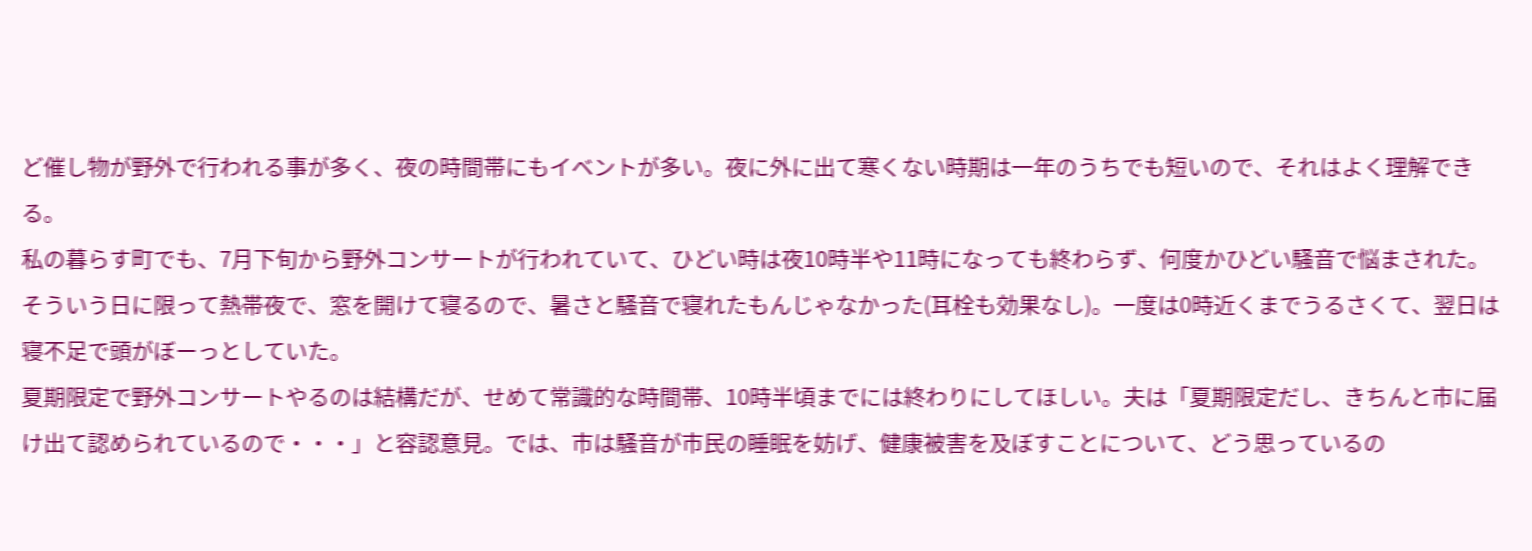ど催し物が野外で行われる事が多く、夜の時間帯にもイベントが多い。夜に外に出て寒くない時期は一年のうちでも短いので、それはよく理解できる。
私の暮らす町でも、7月下旬から野外コンサートが行われていて、ひどい時は夜10時半や11時になっても終わらず、何度かひどい騒音で悩まされた。
そういう日に限って熱帯夜で、窓を開けて寝るので、暑さと騒音で寝れたもんじゃなかった(耳栓も効果なし)。一度は0時近くまでうるさくて、翌日は寝不足で頭がぼーっとしていた。
夏期限定で野外コンサートやるのは結構だが、せめて常識的な時間帯、10時半頃までには終わりにしてほしい。夫は「夏期限定だし、きちんと市に届け出て認められているので・・・」と容認意見。では、市は騒音が市民の睡眠を妨げ、健康被害を及ぼすことについて、どう思っているの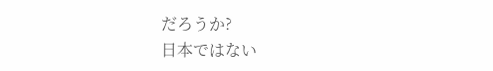だろうか?
日本ではない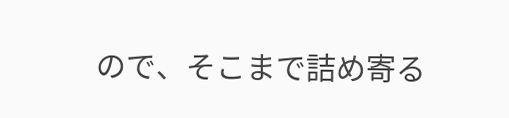ので、そこまで詰め寄る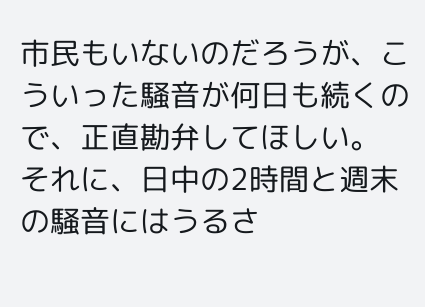市民もいないのだろうが、こういった騒音が何日も続くので、正直勘弁してほしい。
それに、日中の2時間と週末の騒音にはうるさ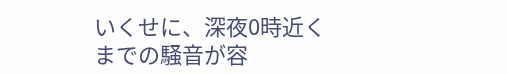いくせに、深夜0時近くまでの騒音が容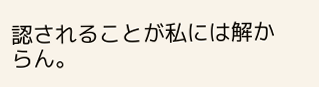認されることが私には解からん。